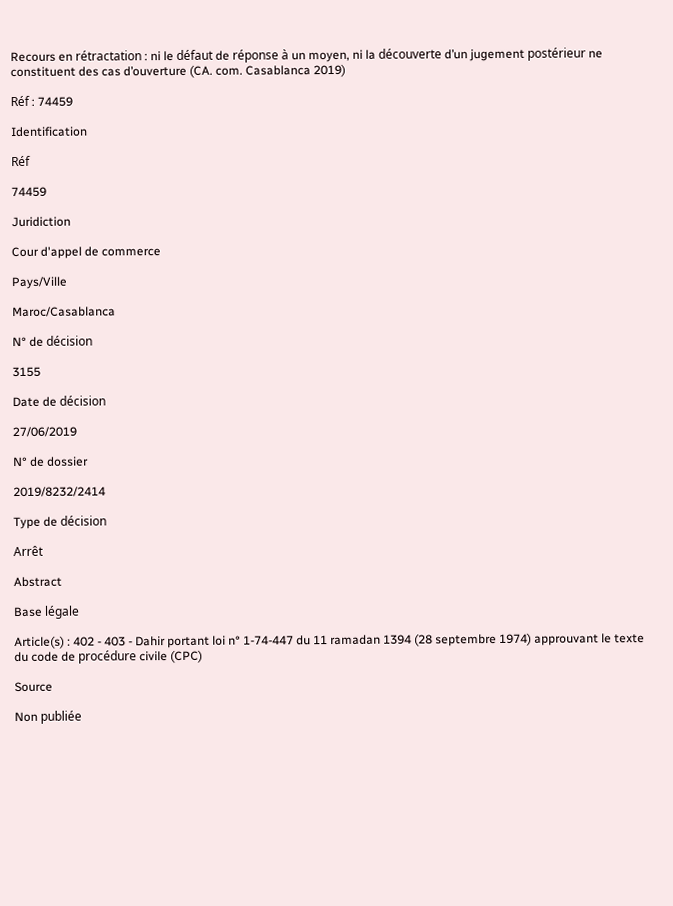Recours en rétractation : ni le défaut de réponse à un moyen, ni la découverte d’un jugement postérieur ne constituent des cas d’ouverture (CA. com. Casablanca 2019)

Réf : 74459

Identification

Réf

74459

Juridiction

Cour d'appel de commerce

Pays/Ville

Maroc/Casablanca

N° de décision

3155

Date de décision

27/06/2019

N° de dossier

2019/8232/2414

Type de décision

Arrêt

Abstract

Base légale

Article(s) : 402 - 403 - Dahir portant loi n° 1-74-447 du 11 ramadan 1394 (28 septembre 1974) approuvant le texte du code de procédure civile (CPC)

Source

Non publiée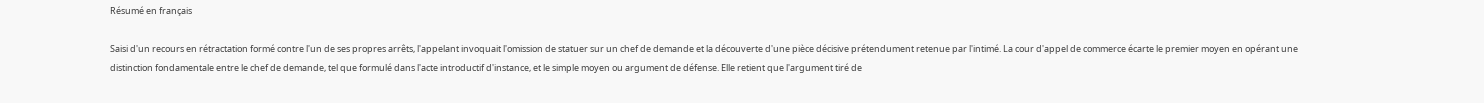Résumé en français

Saisi d'un recours en rétractation formé contre l'un de ses propres arrêts, l'appelant invoquait l'omission de statuer sur un chef de demande et la découverte d'une pièce décisive prétendument retenue par l'intimé. La cour d'appel de commerce écarte le premier moyen en opérant une distinction fondamentale entre le chef de demande, tel que formulé dans l'acte introductif d'instance, et le simple moyen ou argument de défense. Elle retient que l'argument tiré de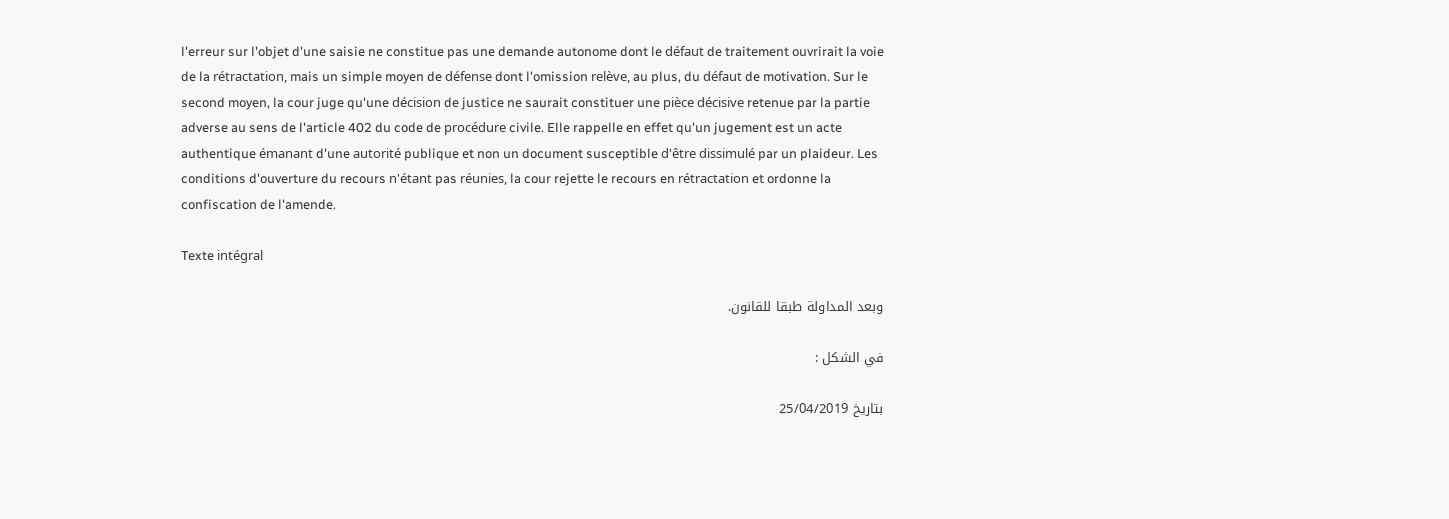l'erreur sur l'objet d'une saisie ne constitue pas une demande autonome dont le défaut de traitement ouvrirait la voie de la rétractation, mais un simple moyen de défense dont l'omission relève, au plus, du défaut de motivation. Sur le second moyen, la cour juge qu'une décision de justice ne saurait constituer une pièce décisive retenue par la partie adverse au sens de l'article 402 du code de procédure civile. Elle rappelle en effet qu'un jugement est un acte authentique émanant d'une autorité publique et non un document susceptible d'être dissimulé par un plaideur. Les conditions d'ouverture du recours n'étant pas réunies, la cour rejette le recours en rétractation et ordonne la confiscation de l'amende.

Texte intégral

وبعد المداولة طبقا للقانون.

في الشكل :

بتاريخ 25/04/2019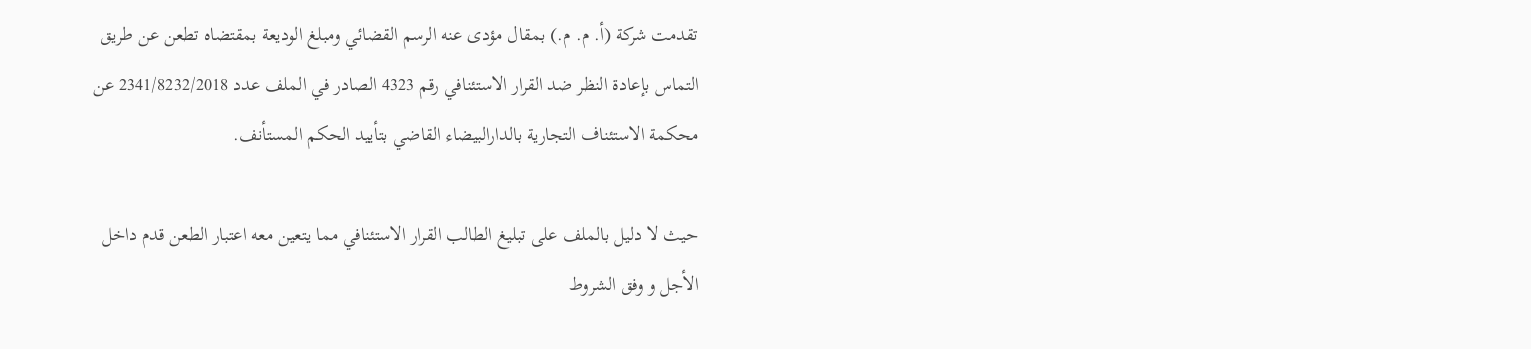تقدمت شركة (أ. م. م.) بمقال مؤدى عنه الرسم القضائي ومبلغ الوديعة بمقتضاه تطعن عن طريق التماس بإعادة النظر ضد القرار الاستئنافي رقم 4323 الصادر في الملف عدد 2341/8232/2018 عن محكمة الاستئناف التجارية بالدارالبيضاء القاضي بتأييد الحكم المستأنف.

حيث لا دليل بالملف على تبليغ الطالب القرار الاستئنافي مما يتعين معه اعتبار الطعن قدم داخل الأجل و وفق الشروط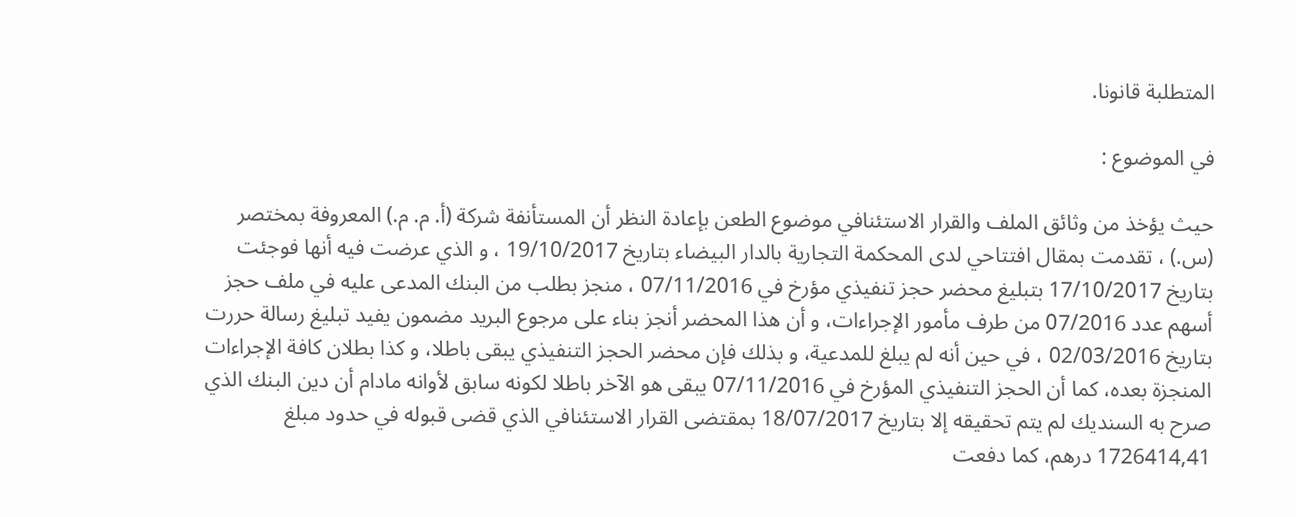المتطلبة قانونا.

في الموضوع :

حيث يؤخذ من وثائق الملف والقرار الاستئنافي موضوع الطعن بإعادة النظر أن المستأنفة شركة (أ. م. م.) المعروفة بمختصر (س.) ، تقدمت بمقال افتتاحي لدى المحكمة التجارية بالدار البيضاء بتاريخ 19/10/2017 ، و الذي عرضت فيه أنها فوجئت بتاريخ 17/10/2017 بتبليغ محضر حجز تنفيذي مؤرخ في 07/11/2016 ، منجز بطلب من البنك المدعى عليه في ملف حجز أسهم عدد 07/2016 من طرف مأمور الإجراءات، و أن هذا المحضر أنجز بناء على مرجوع البريد مضمون يفيد تبليغ رسالة حررت بتاريخ 02/03/2016 ، في حين أنه لم يبلغ للمدعية، و بذلك فإن محضر الحجز التنفيذي يبقى باطلا، و كذا بطلان كافة الإجراءات المنجزة بعده، كما أن الحجز التنفيذي المؤرخ في 07/11/2016 يبقى هو الآخر باطلا لكونه سابق لأوانه مادام أن دين البنك الذي صرح به السنديك لم يتم تحقيقه إلا بتاريخ 18/07/2017 بمقتضى القرار الاستئنافي الذي قضى قبوله في حدود مبلغ 1726414,41 درهم، كما دفعت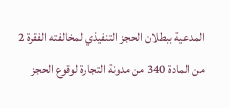المدعية ببطلان الحجز التنفيذي لمخالفته الفقرة 2 من المادة 340 من مدونة التجارة لوقوع الحجز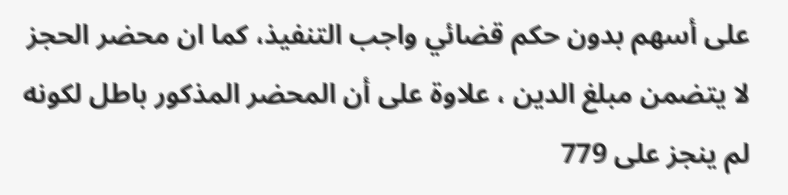على أسهم بدون حكم قضائي واجب التنفيذ، كما ان محضر الحجز لا يتضمن مبلغ الدين ، علاوة على أن المحضر المذكور باطل لكونه لم ينجز على 779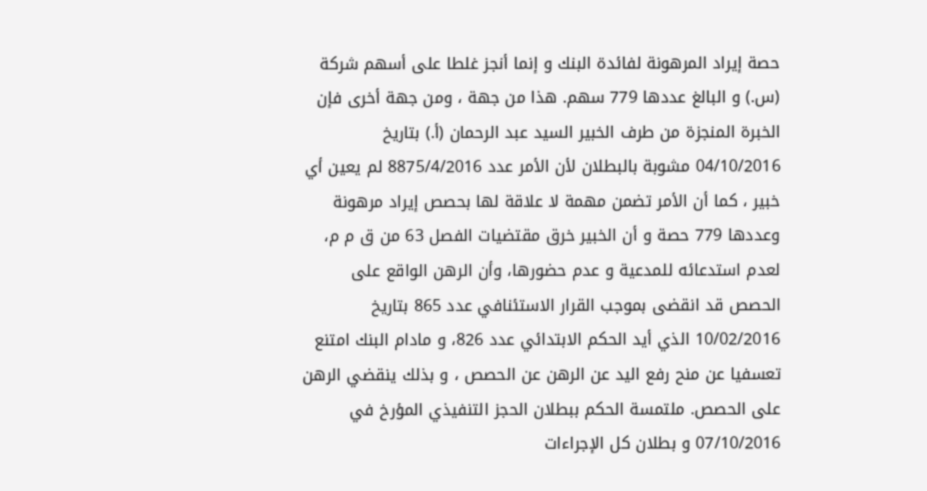حصة إيراد المرهونة لفائدة البنك و إنما أنجز غلطا على أسهم شركة (س.) و البالغ عددها 779 سهم. هذا من جهة ، ومن جهة أخرى فإن الخبرة المنجزة من طرف الخبير السيد عبد الرحمان (أ.) بتاريخ 04/10/2016 مشوبة بالبطلان لأن الأمر عدد 8875/4/2016 لم يعين أي خبير ، كما أن الأمر تضمن مهمة لا علاقة لها بحصص إيراد مرهونة وعددها 779 حصة و أن الخبير خرق مقتضيات الفصل 63 من ق م م، لعدم استدعائه للمدعية و عدم حضورها، وأن الرهن الواقع على الحصص قد انقضى بموجب القرار الاستئنافي عدد 865 بتاريخ 10/02/2016 الذي أيد الحكم الابتدائي عدد 826، و مادام البنك امتنع تعسفيا عن منح رفع اليد عن الرهن عن الحصص ، و بذلك ينقضي الرهن على الحصص. ملتمسة الحكم ببطلان الحجز التنفيذي المؤرخ في 07/10/2016 و بطلان كل الإجراءات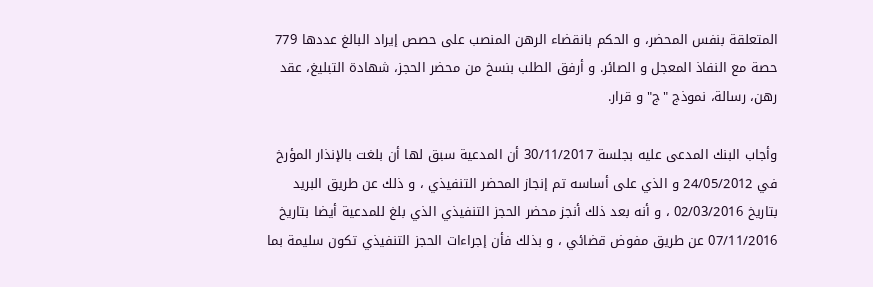المتعلقة بنفس المحضر، و الحكم بانقضاء الرهن المنصب على حصص إيراد البالغ عددها 779 حصة مع النفاذ المعجل و الصائر. و أرفق الطلب بنسخ من محضر الحجز، شهادة التبليغ، عقد رهن، رسالة، نموذج "ج" و قرار.

وأجاب البنك المدعى عليه بجلسة 30/11/2017 أن المدعية سبق لها أن بلغت بالإنذار المؤرخ في 24/05/2012 و الذي على أساسه تم إنجاز المحضر التنفيذي ، و ذلك عن طريق البريد بتاريخ 02/03/2016 ، و أنه بعد ذلك أنجز محضر الحجز التنفيذي الذي بلغ للمدعية أيضا بتاريخ 07/11/2016 عن طريق مفوض قضائي ، و بذلك فأن إجراءات الحجز التنفيذي تكون سليمة بما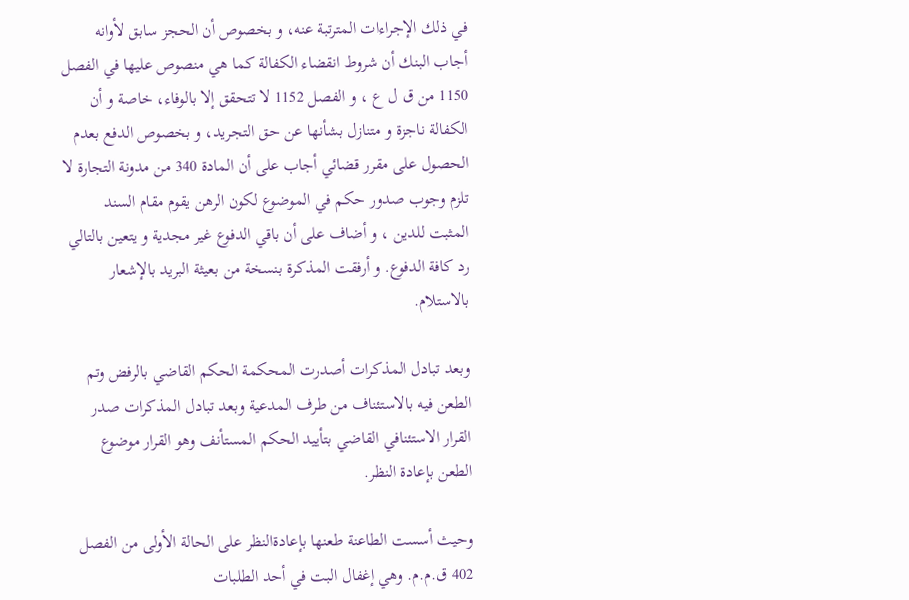في ذلك الإجراءات المترتبة عنه، و بخصوص أن الحجز سابق لأوانه أجاب البنك أن شروط انقضاء الكفالة كما هي منصوص عليها في الفصل 1150 من ق ل ع ، و الفصل 1152 لا تتحقق إلا بالوفاء، خاصة و أن الكفالة ناجزة و متنازل بشأنها عن حق التجريد، و بخصوص الدفع بعدم الحصول على مقرر قضائي أجاب على أن المادة 340 من مدونة التجارة لا تلزم وجوب صدور حكم في الموضوع لكون الرهن يقوم مقام السند المثبت للدين ، و أضاف على أن باقي الدفوع غير مجدية و يتعين بالتالي رد كافة الدفوع. و أرفقت المذكرة بنسخة من بعيثة البريد بالإشعار بالاستلام.

وبعد تبادل المذكرات أصدرت المحكمة الحكم القاضي بالرفض وتم الطعن فيه بالاستئناف من طرف المدعية وبعد تبادل المذكرات صدر القرار الاستئنافي القاضي بتأييد الحكم المستأنف وهو القرار موضوع الطعن بإعادة النظر.

وحيث أسست الطاعنة طعنها بإعادةالنظر على الحالة الأولى من الفصل 402 ق.م.م. وهي إغفال البت في أحد الطلبات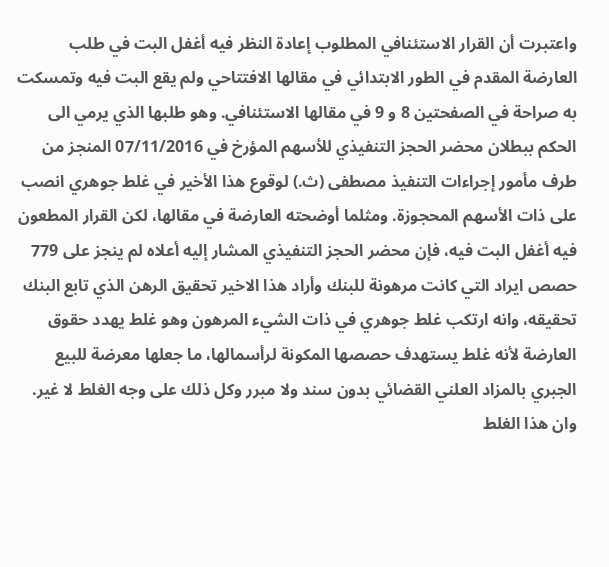واعتبرت أن القرار الاستئنافي المطلوب إعادة النظر فيه أغفل البت في طلب العارضة المقدم في الطور الابتدائي في مقالها الافتتاحي ولم يقع البت فيه وتمسكت به صراحة في الصفحتين 8 و 9 في مقالها الاستئنافي. وهو طلبها الذي يرمي الى الحكم ببطلان محضر الحجز التنفيذي للأسهم المؤرخ في 07/11/2016 المنجز من طرف مأمور إجراءات التنفيذ مصطفى (ث.) لوقوع هذا الأخير في غلط جوهري انصب على ذات الأسهم المحجوزة. ومثلما أوضحته العارضة في مقالها، لكن القرار المطعون فيه أغفل البت فيه، فإن محضر الحجز التنفيذي المشار إليه أعلاه لم ينجز على 779 حصص ايراد التي كانت مرهونة للبنك وأراد هذا الاخير تحقيق الرهن الذي تابع البنك تحقيقه، وانه ارتكب غلط جوهري في ذات الشيء المرهون وهو غلط يهدد حقوق العارضة لأنه غلط يستهدف حصصها المكونة لرأسمالها، ما جعلها معرضة للبيع الجبري بالمزاد العلني القضائي بدون سند ولا مبرر وكل ذلك على وجه الغلط لا غير. وان هذا الغلط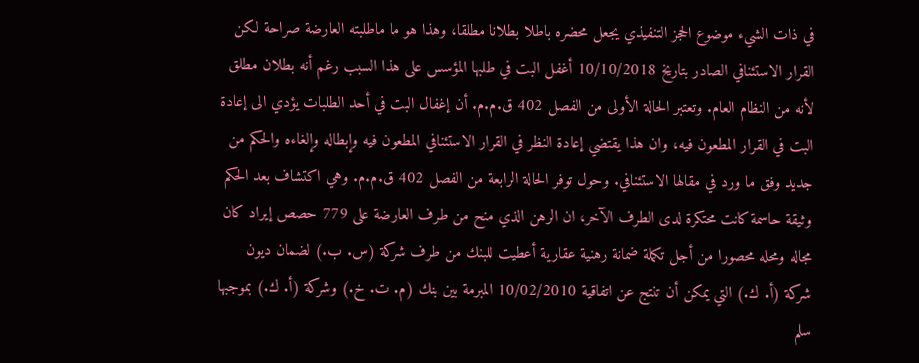في ذات الشيء موضوع الحجز التنفيذي يجعل محضره باطلا بطلانا مطلقا، وهذا هو ما ماطلبته العارضة صراحة لكن القرار الاستئنافي الصادر بتاريخ 10/10/2018 أغفل البت في طلبها المؤسس على هذا السبب رغم أنه بطلان مطلق لأنه من النظام العام. وتعتبر الحالة الأولى من الفصل 402 ق.م.م. أن إغفال البت في أحد الطلبات يؤدي الى إعادة البت في القرار المطعون فيه، وان هذا يقتضي إعادة النظر في القرار الاستئنافي المطعون فيه وإبطاله وإلغاءه والحكم من جديد وفق ما ورد في مقالها الاستئنافي. وحول توفر الحالة الرابعة من الفصل 402 ق.م.م. وهي اكتشاف بعد الحكم وثيقة حاسمة كانت محتكرة لدى الطرف الآخر، ان الرهن الذي منح من طرف العارضة على 779 حصص إيراد كان مجاله ومحله محصورا من أجل تكملة ضمانة رهنية عقارية أعطيت للبنك من طرف شركة (س. ب.) لضمان ديون شركة (أ. ك.) التي يمكن أن تنتج عن اتفاقية 10/02/2010 المبرمة بين بنك (م. ت. خ.) وشركة (أ. ك.) بموجبها سلم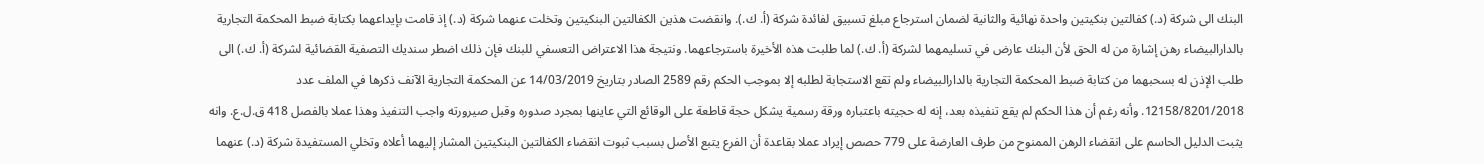البنك الى شركة (د.) كفالتين بنكيتين واحدة نهائية والثانية لضمان استرجاع مبلغ تسبيق لفائدة شركة (أ. ك.). وانقضت هذين الكفالتين البنكيتين وتخلت عنهما شركة (د.) إذ قامت بإيداعهما بكتابة ضبط المحكمة التجارية بالدارالبيضاء رهن إشارة من له الحق لأن البنك عارض في تسليمهما لشركة (أ. ك.) لما طلبت هذه الأخيرة باسترجاعهما. ونتيجة هذا الاعتراض التعسفي للبنك فإن ذلك اضطر سنديك التصفية القضائية لشركة (أ. ك.) الى طلب الإذن له بسحبهما من كتابة ضبط المحكمة التجارية بالدارالبيضاء ولم تقع الاستجابة لطلبه إلا بموجب الحكم رقم 2589 الصادر بتاريخ 14/03/2019 عن المحكمة التجارية الآنف ذكرها في الملف عدد 12158/8201/2018. وأنه رغم أن هذا الحكم لم يقع تنفيذه بعد، إنه له حجيته باعتباره ورقة رسمية يشكل حجة قاطعة على الوقائع التي عاينها بمجرد صدوره وقبل صيرورته واجب التنفيذ وهذا عملا بالفصل 418 ق.ل.ع. وانه يثبت الدليل الحاسم على انقضاء الرهن الممنوح من طرف العارضة على 779 حصص إيراد عملا بقاعدة أن الفرع يتبع الأصل بسبب ثبوت انقضاء الكفالتين البنكيتين المشار إليهما أعلاه وتخلي المستفيدة شركة (د.) عنهما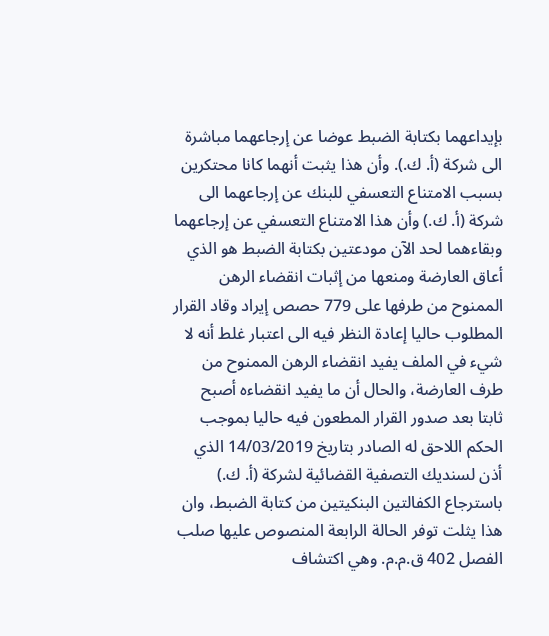بإيداعهما بكتابة الضبط عوضا عن إرجاعهما مباشرة الى شركة (أ. ك.). وأن هذا يثبت أنهما كانا محتكرين بسبب الامتناع التعسفي للبنك عن إرجاعهما الى شركة (أ. ك.) وأن هذا الامتناع التعسفي عن إرجاعهما وبقاءهما لحد الآن مودعتين بكتابة الضبط هو الذي أعاق العارضة ومنعها من إثبات انقضاء الرهن الممنوح من طرفها على 779 حصص إيراد وقاد القرار المطلوب حاليا إعادة النظر فيه الى اعتبار غلط أنه لا شيء في الملف يفيد انقضاء الرهن الممنوح من طرف العارضة، والحال أن ما يفيد انقضاءه أصبح ثابتا بعد صدور القرار المطعون فيه حاليا بموجب الحكم اللاحق له الصادر بتاريخ 14/03/2019 الذي أذن لسنديك التصفية القضائية لشركة (أ. ك.) باسترجاع الكفالتين البنكيتين من كتابة الضبط، وان هذا يثلت توفر الحالة الرابعة المنصوص عليها صلب الفصل 402 ق.م.م. وهي اكتشاف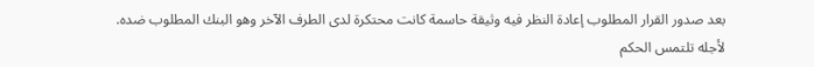بعد صدور القرار المطلوب إعادة النظر فيه وثيقة حاسمة كانت محتكرة لدى الطرف الآخر وهو البنك المطلوب ضده. لأجله تلتمس الحكم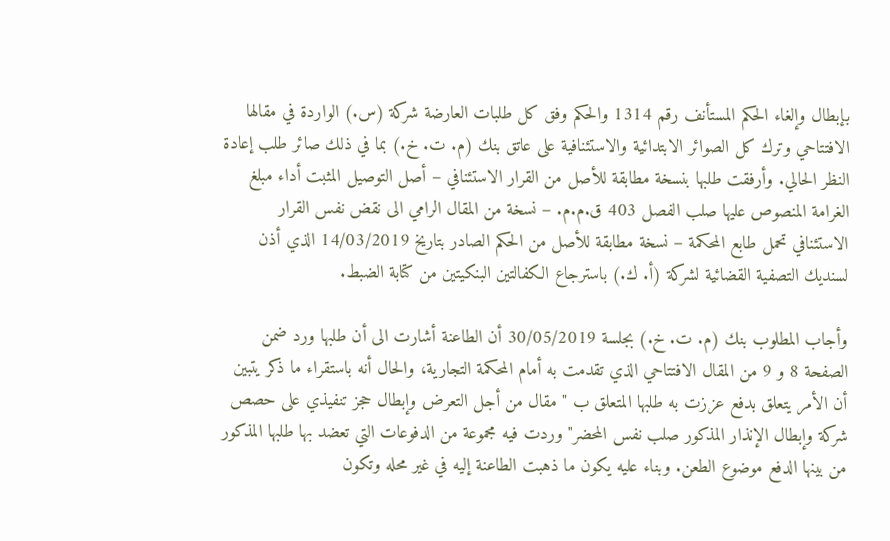بإبطال وإلغاء الحكم المستأنف رقم 1314 والحكم وفق كل طلبات العارضة شركة (س.) الواردة في مقالها الافتتاحي وترك كل الصوائر الابتدائية والاستئنافية على عاتق بنك (م. ت. خ.) بما في ذلك صائر طلب إعادة النظر الحالي. وأرفقت طلبها بنسخة مطابقة للأصل من القرار الاستئنافي – أصل التوصيل المثبت أداء مبلغ الغرامة المنصوص عليها صلب الفصل 403 ق.م.م. – نسخة من المقال الرامي الى نقض نفس القرار الاستئنافي تحمل طابع المحكمة – نسخة مطابقة للأصل من الحكم الصادر بتاريخ 14/03/2019 الذي أذن لسنديك التصفية القضائية لشركة (أ. ك.) باسترجاع الكفالتين البنكيتين من كتابة الضبط.

وأجاب المطلوب بنك (م. ت. خ.) بجلسة 30/05/2019 أن الطاعنة أشارت الى أن طلبها ورد ضمن الصفحة 8 و 9 من المقال الافتتاحي الذي تقدمت به أمام المحكمة التجارية، والحال أنه باستقراء ما ذكر يتبين أن الأمر يتعلق بدفع عززت به طلبها المتعلق ب " مقال من أجل التعرض وإبطال حجز تنفيذي على حصص شركة وإبطال الإنذار المذكور صلب نفس المحضر" وردت فيه مجموعة من الدفوعات التي تعضد بها طلبها المذكور من بينها الدفع موضوع الطعن. وبناء عليه يكون ما ذهبت الطاعنة إليه في غير محله وتكون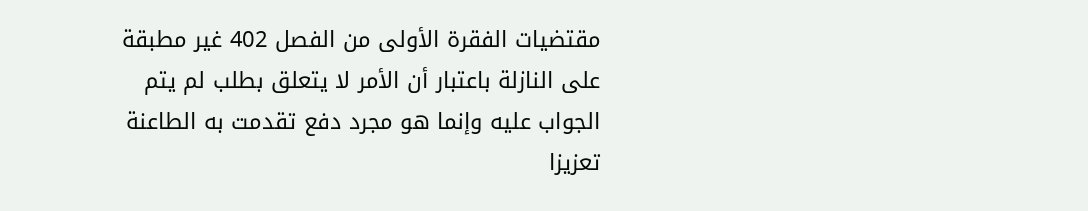مقتضيات الفقرة الأولى من الفصل 402 غير مطبقة على النازلة باعتبار أن الأمر لا يتعلق بطلب لم يتم الجواب عليه وإنما هو مجرد دفع تقدمت به الطاعنة تعزيزا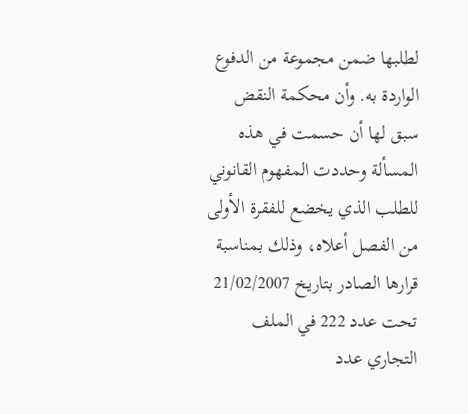لطلبها ضمن مجموعة من الدفوع الواردة به. وأن محكمة النقض سبق لها أن حسمت في هذه المسألة وحددت المفهوم القانوني للطلب الذي يخضع للفقرة الأولى من الفصل أعلاه، وذلك بمناسبة قرارها الصادر بتاريخ 21/02/2007 تحت عدد 222 في الملف التجاري عدد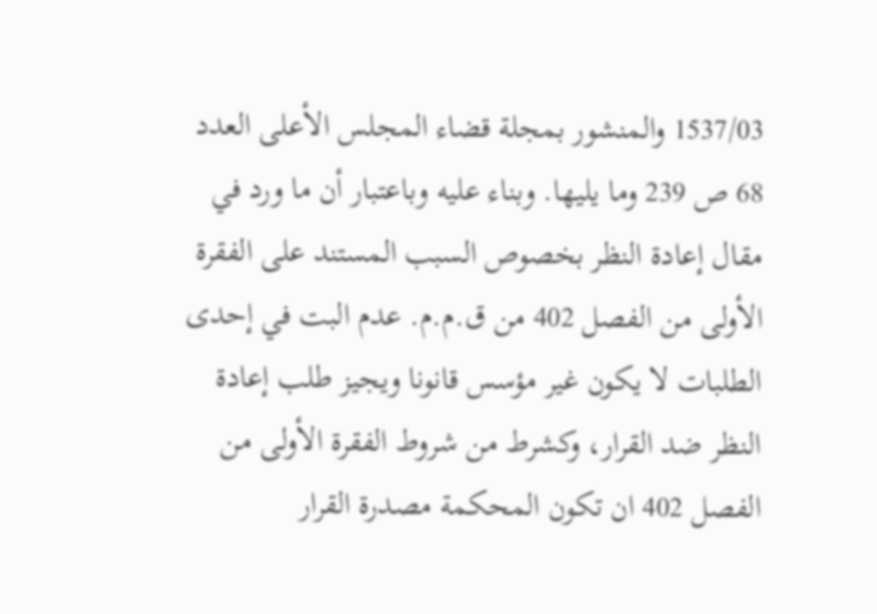1537/03 والمنشور بمجلة قضاء المجلس الأعلى العدد 68 ص 239 وما يليها. وبناء عليه وباعتبار أن ما ورد في مقال إعادة النظر بخصوص السبب المستند على الفقرة الأولى من الفصل 402 من ق.م.م. عدم البت في إحدى الطلبات لا يكون غير مؤسس قانونا ويجيز طلب إعادة النظر ضد القرار، وكشرط من شروط الفقرة الأولى من الفصل 402 ان تكون المحكمة مصدرة القرار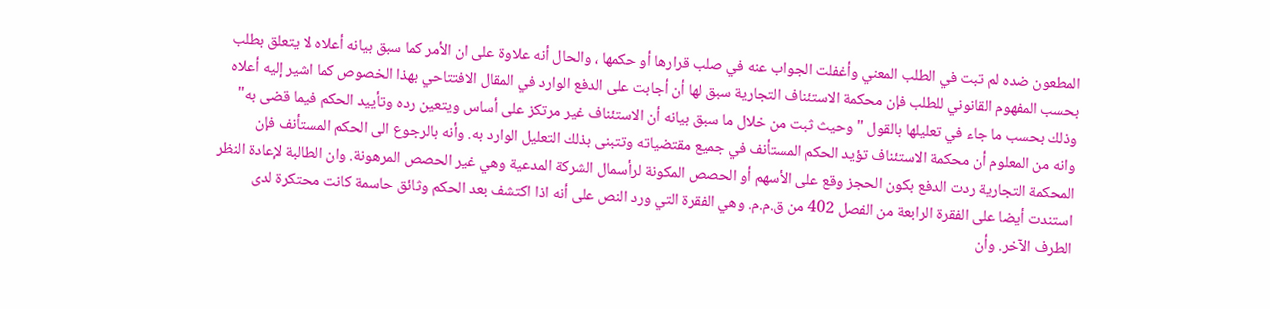المطعون ضده لم تبت في الطلب المعني وأغفلت الجواب عنه في صلب قرارها أو حكمها ، والحال أنه علاوة على ان الأمر كما سبق بيانه أعلاه لا يتعلق بطلب بحسب المفهوم القانوني للطلب فإن محكمة الاستئناف التجارية سبق لها أن أجابت على الدفع الوارد في المقال الافتتاحي بهذا الخصوص كما اشير إليه أعلاه وذلك بحسب ما جاء في تعليلها بالقول " وحيث ثبت من خلال ما سبق بيانه أن الاستئناف غير مرتكز على أساس ويتعين رده وتأييد الحكم فيما قضى به" وانه من المعلوم أن محكمة الاستئناف تؤيد الحكم المستأنف في جميع مقتضياته وتتبنى بذلك التعليل الوارد به. وأنه بالرجوع الى الحكم المستأنف فإن المحكمة التجارية ردت الدفع بكون الحجز وقع على الأسهم أو الحصص المكونة لرأسمال الشركة المدعية وهي غير الحصص المرهونة. وان الطالبة لإعادة النظر استندت أيضا على الفقرة الرابعة من الفصل 402 من ق.م.م. وهي الفقرة التي ورد النص على أنه اذا اكتشف بعد الحكم وثائق حاسمة كانت محتكرة لدى الطرف الآخر. وأن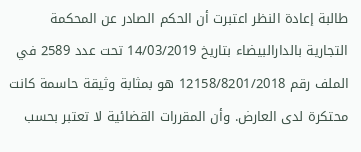طالبة إعادة النظر اعتبرت أن الحكم الصادر عن المحكمة التجارية بالدارالبيضاء بتاريخ 14/03/2019 تحت عدد 2589 في الملف رقم 12158/8201/2018 هو بمثابة وثيقة حاسمة كانت محتكرة لدى العارض. وأن المقررات القضائية لا تعتبر بحسب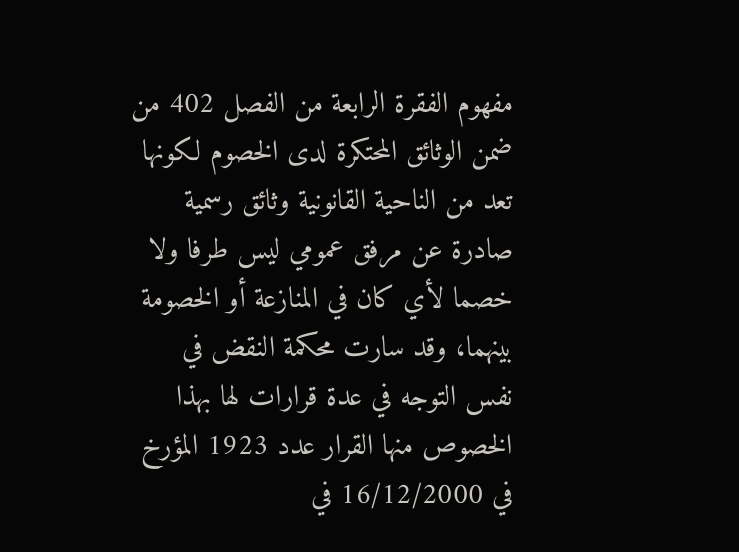مفهوم الفقرة الرابعة من الفصل 402 من ضمن الوثائق المحتكرة لدى الخصوم لكونها تعد من الناحية القانونية وثائق رسمية صادرة عن مرفق عمومي ليس طرفا ولا خصما لأي كان في المنازعة أو الخصومة بينهما، وقد سارت محكمة النقض في نفس التوجه في عدة قرارات لها بهذا الخصوص منها القرار عدد 1923 المؤرخ في 16/12/2000 في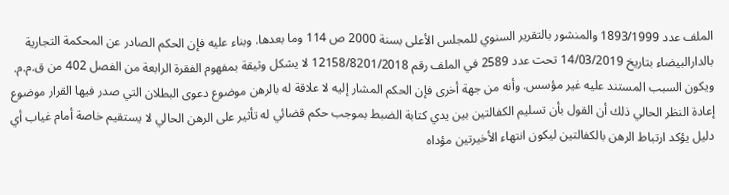الملف عدد 1893/1999 والمنشور بالتقرير السنوي للمجلس الأعلى بسنة 2000 ص 114 وما بعدها. وبناء عليه فإن الحكم الصادر عن المحكمة التجارية بالدارالبيضاء بتاريخ 14/03/2019 تحت عدد 2589 في الملف رقم 12158/8201/2018 لا يشكل وثيقة بمفهوم الفقرة الرابعة من الفصل 402 من ق.م.م. ويكون السبب المستند عليه غير مؤسس. وأنه من جهة أخرى فإن الحكم المشار إليه لا علاقة له بالرهن موضوع دعوى البطلان التي صدر فيها القرار موضوع إعادة النظر الحالي ذلك أن القول بأن تسليم الكفالتين بين يدي كتابة الضبط بموجب حكم قضائي له تأثير على الرهن الحالي لا يستقيم خاصة أمام غياب أي دليل يؤكد ارتباط الرهن بالكفالتين ليكون انتهاء الأخيرتين مؤداه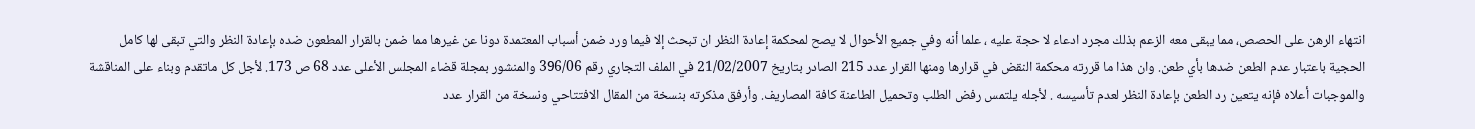انتهاء الرهن على الحصص، مما يبقى معه الزعم بذلك مجرد ادعاء لا حجة عليه ، علما أنه وفي جميع الأحوال لا يصح لمحكمة إعادة النظر ان تبحث إلا فيما ورد ضمن أسباب المعتمدة دونا عن غيرها مما ضمن بالقرار المطعون ضده بإعادة النظر والتي تبقى لها كامل الحجية باعتبار عدم الطعن ضدها بأي طعن. وان هذا ما قررته محكمة النقض في قرارها ومنها القرار عدد 215 الصادر بتاريخ 21/02/2007 في الملف التجاري رقم 396/06 والمنشور بمجلة قضاء المجلس الأعلى عدد 68 ص 173. لأجل كل ماتقدم وبناء على المناقشة والموجبات أعلاه فإنه يتعين رد الطعن بإعادة النظر لعدم تأسيسه . لأجله يلتمس رفض الطلب وتحميل الطاعنة كافة المصاريف. وأرفق مذكرته بنسخة من المقال الافتتاحي ونسخة من القرار عدد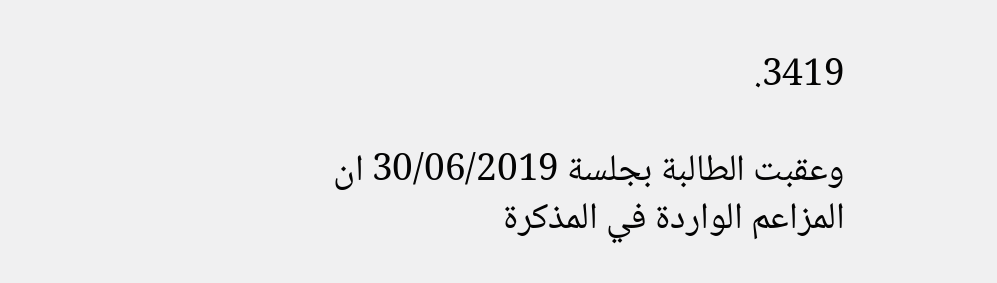3419.

وعقبت الطالبة بجلسة 30/06/2019 ان المزاعم الواردة في المذكرة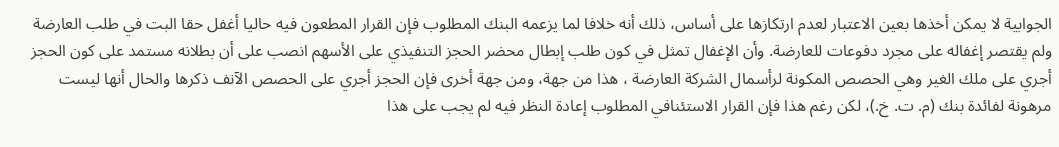الجوابية لا يمكن أخذها بعين الاعتبار لعدم ارتكازها على أساس، ذلك أنه خلافا لما يزعمه البنك المطلوب فإن القرار المطعون فيه حاليا أغفل حقا البت في طلب العارضة ولم يقتصر إغفاله على مجرد دفوعات للعارضة. وأن الإغفال تمثل في كون طلب إبطال محضر الحجز التنفيذي على الأسهم انصب على أن بطلانه مستمد على كون الحجز أجري على ملك الغير وهي الحصص المكونة لرأسمال الشركة العارضة ، هذا من جهة، ومن جهة أخرى فإن الحجز أجري على الحصص الآنف ذكرها والحال أنها ليست مرهونة لفائدة بنك (م. ت. خ.)، لكن رغم هذا فإن القرار الاستئنافي المطلوب إعادة النظر فيه لم يجب على هذا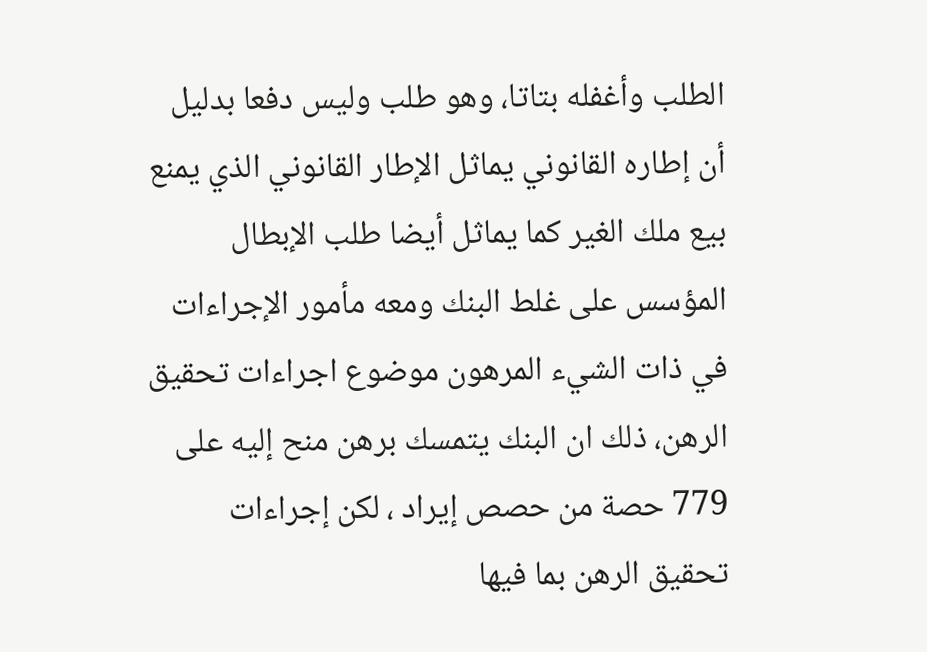الطلب وأغفله بتاتا، وهو طلب وليس دفعا بدليل أن إطاره القانوني يماثل الإطار القانوني الذي يمنع بيع ملك الغير كما يماثل أيضا طلب الإبطال المؤسس على غلط البنك ومعه مأمور الإجراءات في ذات الشيء المرهون موضوع اجراءات تحقيق الرهن، ذلك ان البنك يتمسك برهن منح إليه على 779 حصة من حصص إيراد ، لكن إجراءات تحقيق الرهن بما فيها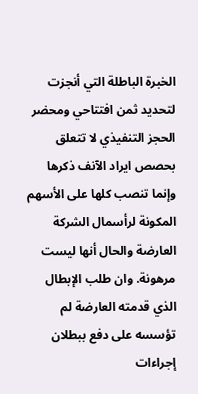الخبرة الباطلة التي أنجزت لتحديد ثمن افتتاحي ومحضر الحجز التنفيذي لا تتعلق بحصص ايراد الآنف ذكرها وإنما تنصب كلها على الأسهم المكونة لرأسمال الشركة العارضة والحال أنها ليست مرهونة. وان طلب الإبطال الذي قدمته العارضة لم تؤسسه على دفع ببطلان إجراءات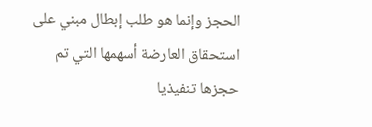الحجز وإنما هو طلب إبطال مبني على استحقاق العارضة أسهمها التي تم حجزها تنفيذيا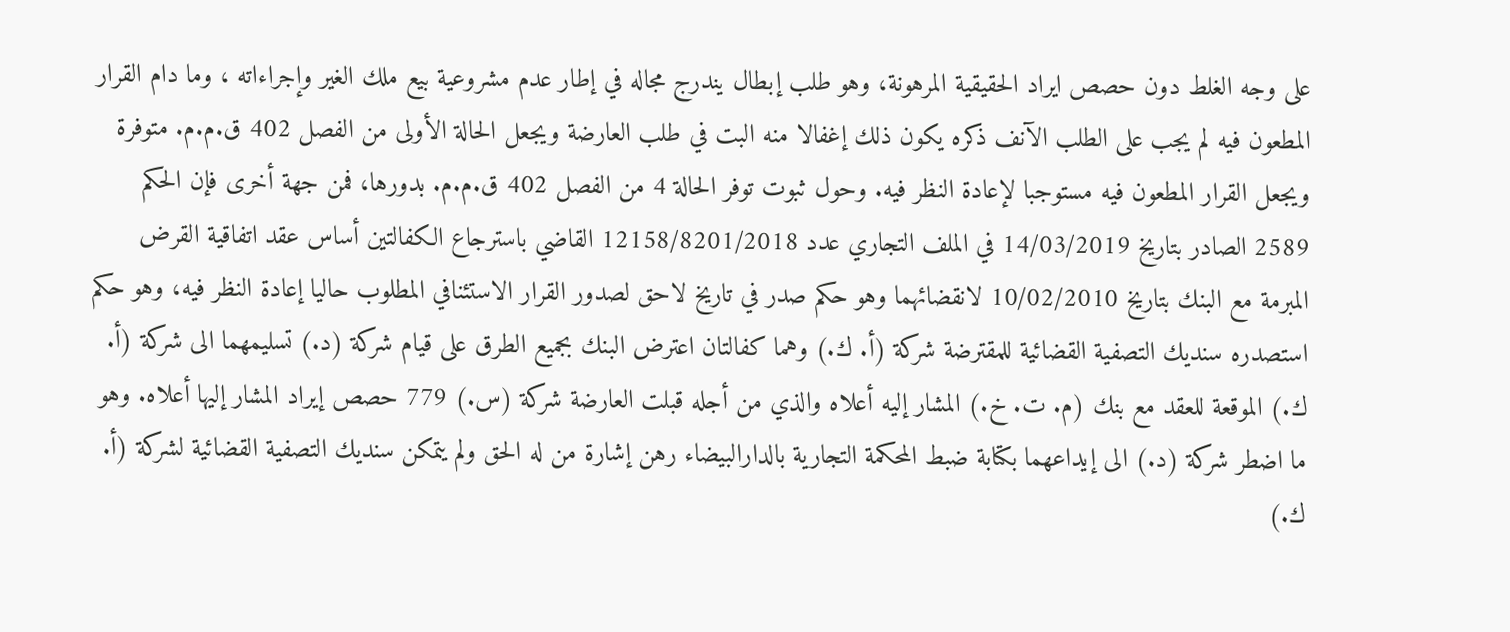على وجه الغلط دون حصص ايراد الحقيقية المرهونة، وهو طلب إبطال يندرج مجاله في إطار عدم مشروعية بيع ملك الغير وإجراءاته ، وما دام القرار المطعون فيه لم يجب على الطلب الآنف ذكره يكون ذلك إغفالا منه البت في طلب العارضة ويجعل الحالة الأولى من الفصل 402 ق.م.م. متوفرة ويجعل القرار المطعون فيه مستوجبا لإعادة النظر فيه. وحول ثبوت توفر الحالة 4 من الفصل 402 ق.م.م. بدورها، فمن جهة أخرى فإن الحكم 2589 الصادر بتاريخ 14/03/2019 في الملف التجاري عدد 12158/8201/2018 القاضي باسترجاع الكفالتين أساس عقد اتفاقية القرض المبرمة مع البنك بتاريخ 10/02/2010 لانقضائهما وهو حكم صدر في تاريخ لاحق لصدور القرار الاستئنافي المطلوب حاليا إعادة النظر فيه، وهو حكم استصدره سنديك التصفية القضائية للمقترضة شركة (أ. ك.) وهما كفالتان اعترض البنك بجميع الطرق على قيام شركة (د.) تسليمهما الى شركة (أ. ك.) الموقعة للعقد مع بنك (م. ت. خ.) المشار إليه أعلاه والذي من أجله قبلت العارضة شركة (س.) 779 حصص إيراد المشار إليها أعلاه. وهو ما اضطر شركة (د.) الى إيداعهما بكتابة ضبط المحكمة التجارية بالدارالبيضاء رهن إشارة من له الحق ولم يتمكن سنديك التصفية القضائية لشركة (أ. ك.)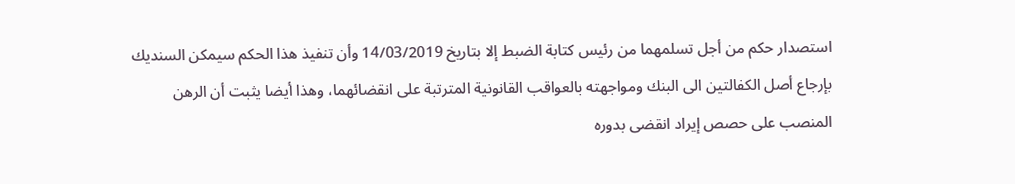استصدار حكم من أجل تسلمهما من رئيس كتابة الضبط إلا بتاريخ 14/03/2019 وأن تنفيذ هذا الحكم سيمكن السنديك بإرجاع أصل الكفالتين الى البنك ومواجهته بالعواقب القانونية المترتبة على انقضائهما، وهذا أيضا يثبت أن الرهن المنصب على حصص إيراد انقضى بدوره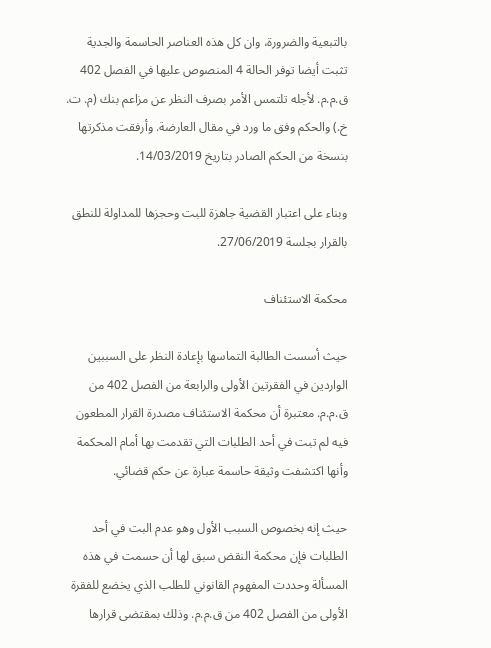بالتبعية والضرورة، وان كل هذه العناصر الحاسمة والجدية تثبت أيضا توفر الحالة 4 المنصوص عليها في الفصل 402 ق.م.م. لأجله تلتمس الأمر بصرف النظر عن مزاعم بنك (م. ت. خ.) والحكم وفق ما ورد في مقال العارضة. وأرفقت مذكرتها بنسخة من الحكم الصادر بتاريخ 14/03/2019.

وبناء على اعتبار القضية جاهزة للبت وحجزها للمداولة للنطق بالقرار بجلسة 27/06/2019.

محكمة الاستئناف

حيث أسست الطالبة التماسها بإعادة النظر على السببين الواردين في الفقرتين الأولى والرابعة من الفصل 402 من ق.م.م. معتبرة أن محكمة الاستئناف مصدرة القرار المطعون فيه لم تبت في أحد الطلبات التي تقدمت بها أمام المحكمة وأنها اكتشفت وثيقة حاسمة عبارة عن حكم قضائي.

حيث إنه بخصوص السبب الأول وهو عدم البت في أحد الطلبات فإن محكمة النقض سبق لها أن حسمت في هذه المسألة وحددت المفهوم القانوني للطلب الذي يخضع للفقرة الأولى من الفصل 402 من ق.م.م. وذلك بمقتضى قرارها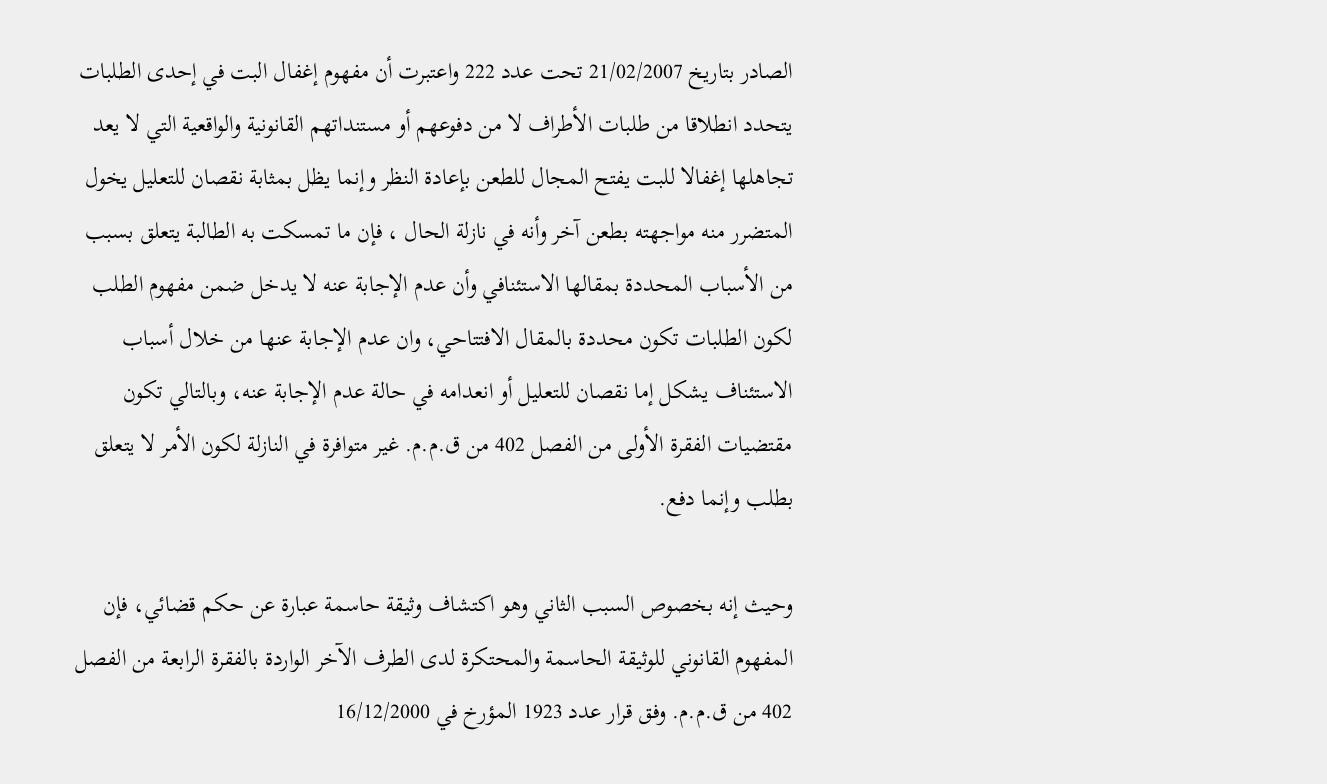الصادر بتاريخ 21/02/2007 تحت عدد 222 واعتبرت أن مفهوم إغفال البت في إحدى الطلبات يتحدد انطلاقا من طلبات الأطراف لا من دفوعهم أو مستنداتهم القانونية والواقعية التي لا يعد تجاهلها إغفالا للبت يفتح المجال للطعن بإعادة النظر وإنما يظل بمثابة نقصان للتعليل يخول المتضرر منه مواجهته بطعن آخر وأنه في نازلة الحال ، فإن ما تمسكت به الطالبة يتعلق بسبب من الأسباب المحددة بمقالها الاستئنافي وأن عدم الإجابة عنه لا يدخل ضمن مفهوم الطلب لكون الطلبات تكون محددة بالمقال الافتتاحي، وان عدم الإجابة عنها من خلال أسباب الاستئناف يشكل إما نقصان للتعليل أو انعدامه في حالة عدم الإجابة عنه، وبالتالي تكون مقتضيات الفقرة الأولى من الفصل 402 من ق.م.م. غير متوافرة في النازلة لكون الأمر لا يتعلق بطلب وإنما دفع.

وحيث إنه بخصوص السبب الثاني وهو اكتشاف وثيقة حاسمة عبارة عن حكم قضائي، فإن المفهوم القانوني للوثيقة الحاسمة والمحتكرة لدى الطرف الآخر الواردة بالفقرة الرابعة من الفصل 402 من ق.م.م. وفق قرار عدد 1923 المؤرخ في 16/12/2000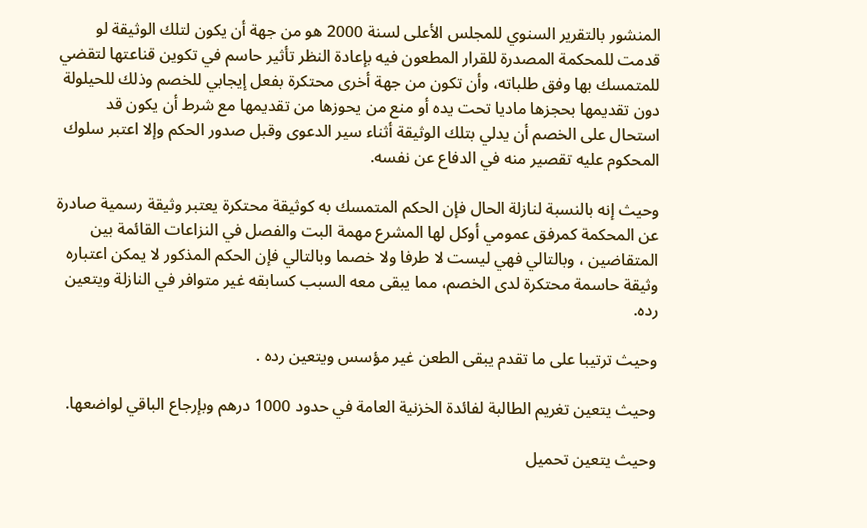المنشور بالتقرير السنوي للمجلس الأعلى لسنة 2000 هو من جهة أن يكون لتلك الوثيقة لو قدمت للمحكمة المصدرة للقرار المطعون فيه بإعادة النظر تأثير حاسم في تكوين قناعتها لتقضي للمتمسك بها وفق طلباته، وأن تكون من جهة أخرى محتكرة بفعل إيجابي للخصم وذلك للحيلولة دون تقديمها بحجزها ماديا تحت يده أو منع من يحوزها من تقديمها مع شرط أن يكون قد استحال على الخصم أن يدلي بتلك الوثيقة أثناء سير الدعوى وقبل صدور الحكم وإلا اعتبر سلوك المحكوم عليه تقصير منه في الدفاع عن نفسه.

وحيث إنه بالنسبة لنازلة الحال فإن الحكم المتمسك به كوثيقة محتكرة يعتبر وثيقة رسمية صادرة عن المحكمة كمرفق عمومي أوكل لها المشرع مهمة البت والفصل في النزاعات القائمة بين المتقاضين ، وبالتالي فهي ليست لا طرفا ولا خصما وبالتالي فإن الحكم المذكور لا يمكن اعتباره وثيقة حاسمة محتكرة لدى الخصم، مما يبقى معه السبب كسابقه غير متوافر في النازلة ويتعين رده.

وحيث ترتيبا على ما تقدم يبقى الطعن غير مؤسس ويتعين رده .

وحيث يتعين تغريم الطالبة لفائدة الخزنية العامة في حدود 1000 درهم وبإرجاع الباقي لواضعها.

وحيث يتعين تحميل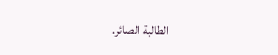الطالبة الصائر.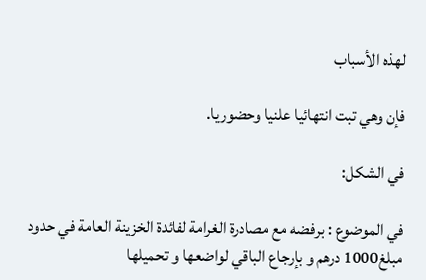لهذه الأسباب

فإن وهي تبت انتهائيا علنيا وحضوريا.

في الشكل:

في الموضوع : برفضه مع مصادرة الغرامة لفائدة الخزينة العامة في حدود مبلغ1000 درهم و بإرجاع الباقي لواضعها و تحميلها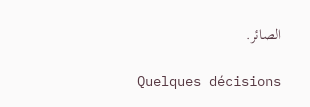الصائر.

Quelques décisions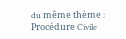du même thème : Procédure Civile